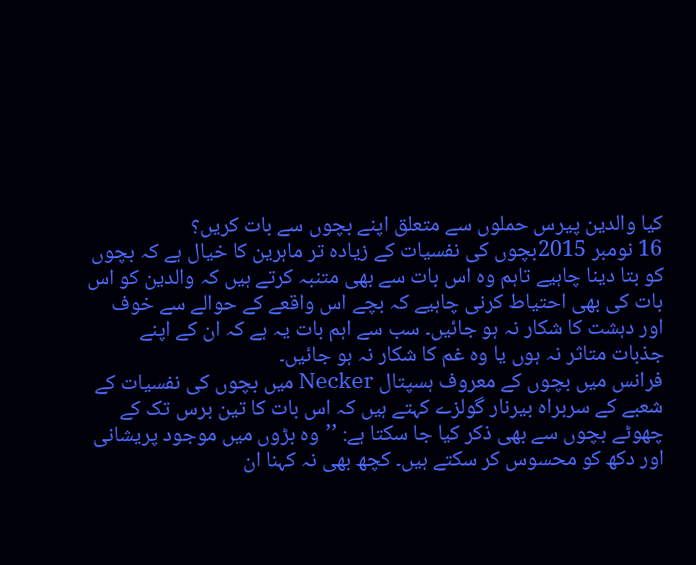کیا والدین پیرس حملوں سے متعلق اپنے بچوں سے بات کریں؟
16 نومبر 2015بچوں کی نفسیات کے زیادہ تر ماہرین کا خیال ہے کہ بچوں کو بتا دینا چاہیے تاہم وہ اس بات سے بھی متنبہ کرتے ہیں کہ والدین کو اس بات کی بھی احتیاط کرنی چاہیے کہ بچے اس واقعے کے حوالے سے خوف اور دہشت کا شکار نہ ہو جائیں۔ سب سے اہم بات یہ ہے کہ ان کے اپنے جذبات متاثر نہ ہوں یا وہ غم کا شکار نہ ہو جائیں۔
فرانس میں بچوں کے معروف ہسپتال Necker میں بچوں کی نفسیات کے شعبے کے سربراہ بیرنار گولزے کہتے ہیں کہ اس بات کا تین برس تک کے چھوٹے بچوں سے بھی ذکر کیا جا سکتا ہے: ’’وہ بڑوں میں موجود پریشانی اور دکھ کو محسوس کر سکتے ہیں۔ کچھ بھی نہ کہنا ان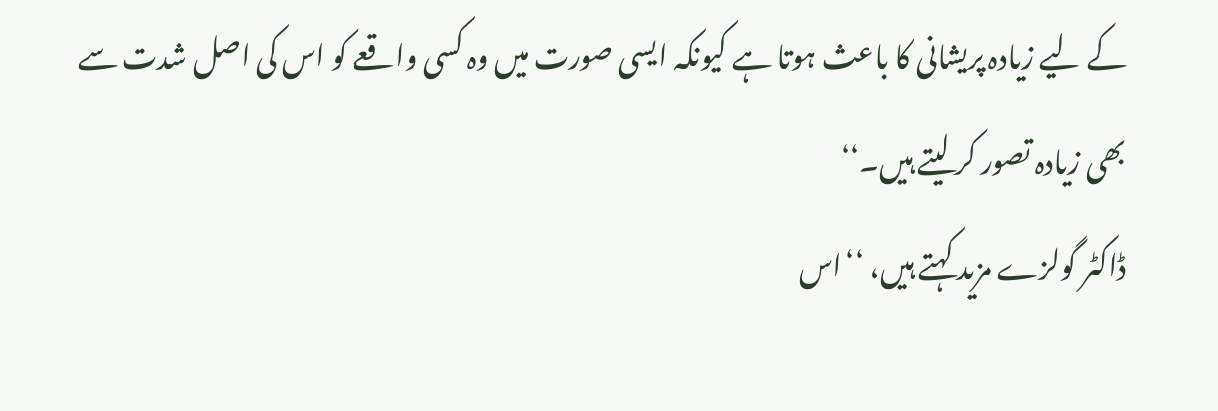کے لیے زیادہ پریشانی کا باعث ہوتا ہے کیونکہ ایسی صورت میں وہ کسی واقعے کو اس کی اصل شدت سے بھی زیادہ تصور کر لیتے ہیں۔‘‘
ڈاکٹر گولزے مزید کہتے ہیں، ‘‘اس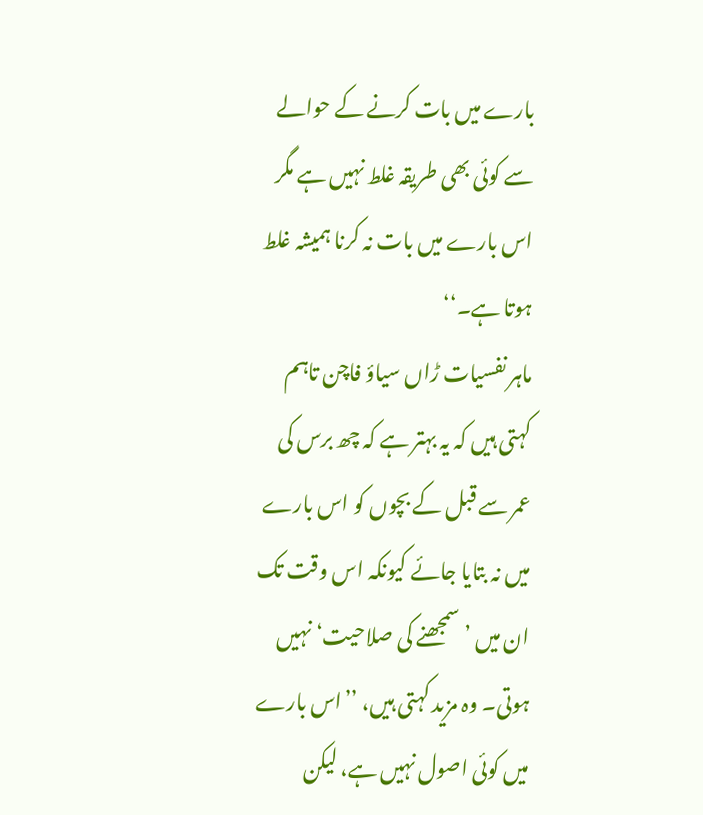بارے میں بات کرنے کے حوالے سے کوئی بھی طریقہ غلط نہیں ہے مگر اس بارے میں بات نہ کرنا ہمیشہ غلط ہوتا ہے۔‘‘
ماہر نفسیات ڑاں سیاؤ فاچن تاہم کہتی ہیں کہ یہ بہتر ہے کہ چھ برس کی عمر سے قبل کے بچوں کو اس بارے میں نہ بتایا جائے کیونکہ اس وقت تک ان میں ’سمجھنے کی صلاحیت‘ نہیں ہوتی۔ وہ مزید کہتی ہیں، ’’اس بارے میں کوئی اصول نہیں ہے، لیکن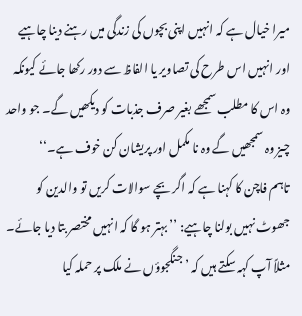میرا خیال ہے کہ انہیں اپنی بچوں کی زندگی میں رہنے دینا چاہیے اور انہیں اس طرح کی تصاویر یا الفاظ سے دور رکھا جائے کیونکہ وہ اس کا مطلب سمجھے بغیر صرف جذبات کو دیکھیں گے۔ جو واحد چیز وہ سمجھیں گے وہ نا مکمل اور پریشان کن خوف ہے۔‘‘
تاہم فاچن کا کہنا ہے کہ اگر بچے سوالات کریں تو والدین کو جھوٹ نہیں بولنا چاہیے: ’’بہتر ہو گا کہ انہیں مختصر بتا دیا جائے۔ مثلاً آپ کہہ سکتے ہیں کہ ’جنگجوؤں نے ملک پر حملہ کیا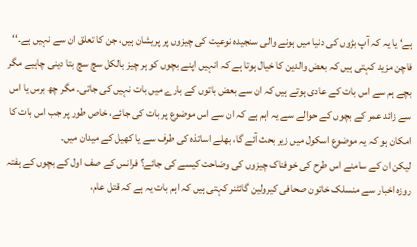ہے‘ یا یہ کہ آپ بڑوں کی دنیا میں ہونے والی سنجیدہ نوعیت کی چیزوں پر پریشان ہیں، جن کا تعلق ان سے نہیں ہے۔‘‘
فاچن مزید کہتی ہیں کہ بعض والدین کا خیال ہوتا ہے کہ انہیں اپنے بچوں کو ہر چیز بالکل سچ سچ بتا دینی چاہیے مگر بچے ہم سے اس بات کے عادی ہوتے ہیں کہ ان سے بعض باتوں کے بارے میں بات نہیں کی جاتی۔ مگر چھ برس یا اس سے زائد عمر کے بچوں کے حوالے سے یہ اہم ہے کہ ان سے اس موضوع پر بات کی جائے، خاص طور پر جب اس بات کا امکان ہو کہ یہ موضوع اسکول میں زیر بحث آئے گا، بھلے اساتذہ کی طرف سے یا کھیل کے میدان میں۔
لیکن ان کے سامنے اس طرح کی خوفناک چیزوں کی وضاحت کیسے کی جائے؟ فرانس کے صف اول کے بچوں کے ہفتہ روزہ اخبار سے منسلک خاتون صحافی کیرولین گائٹنر کہتی ہیں کہ اہم بات یہ ہے کہ قتل عام،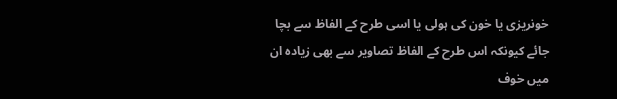خونریزی یا خون کی ہولی یا اسی طرح کے الفاظ سے بچا جائے کیونکہ اس طرح کے الفاظ تصاویر سے بھی زیادہ ان میں خوف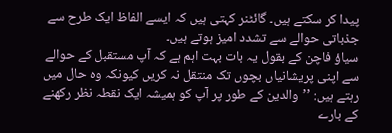پیدا کر سکتے ہیں۔ گائٹنر کہتی ہیں کہ ایسے الفاظ ایک طرح سے جذباتی حوالے سے تشدد امیز ہوتے ہیں۔
سیاؤ فاچن کے بقول یہ بات بہت اہم ہے کہ آپ مستقبل کے حوالے سے اپنی پریشانیاں بچوں تک منتقل نہ کریں کیونکہ وہ حال میں رہتے ہیں: ’’والدین کے طور پر آپ کو ہمیشہ ایک نقطہ نظر رکھنے کے بارے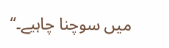میں سوچنا چاہیے۔‘‘